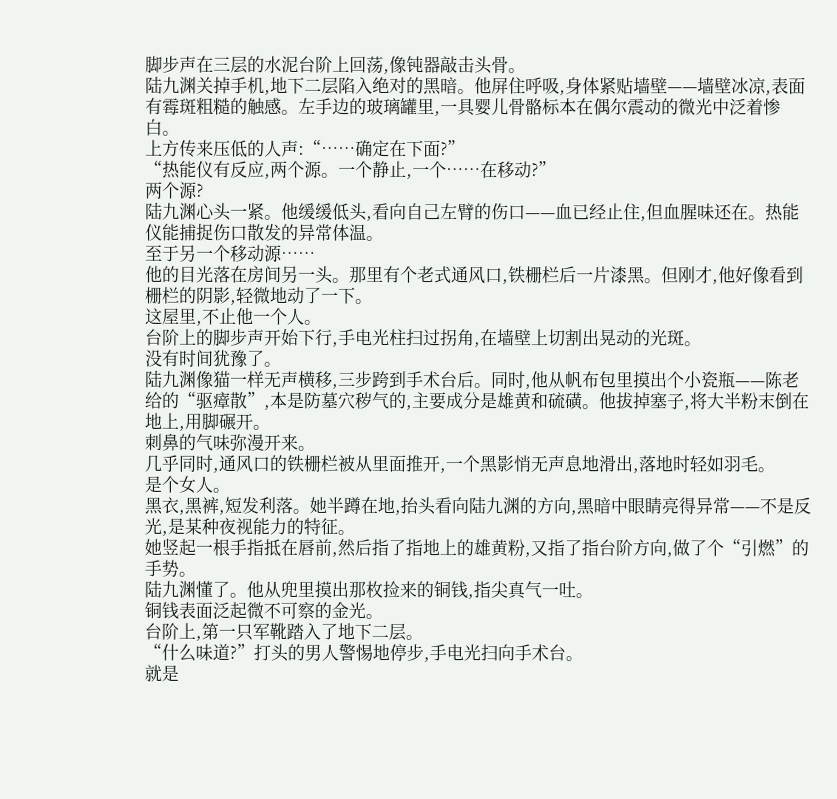脚步声在三层的水泥台阶上回荡,像钝器敲击头骨。
陆九渊关掉手机,地下二层陷入绝对的黑暗。他屏住呼吸,身体紧贴墙壁——墙壁冰凉,表面有霉斑粗糙的触感。左手边的玻璃罐里,一具婴儿骨骼标本在偶尔震动的微光中泛着惨白。
上方传来压低的人声:“……确定在下面?”
“热能仪有反应,两个源。一个静止,一个……在移动?”
两个源?
陆九渊心头一紧。他缓缓低头,看向自己左臂的伤口——血已经止住,但血腥味还在。热能仪能捕捉伤口散发的异常体温。
至于另一个移动源……
他的目光落在房间另一头。那里有个老式通风口,铁栅栏后一片漆黑。但刚才,他好像看到栅栏的阴影,轻微地动了一下。
这屋里,不止他一个人。
台阶上的脚步声开始下行,手电光柱扫过拐角,在墙壁上切割出晃动的光斑。
没有时间犹豫了。
陆九渊像猫一样无声横移,三步跨到手术台后。同时,他从帆布包里摸出个小瓷瓶——陈老给的“驱瘴散”,本是防墓穴秽气的,主要成分是雄黄和硫磺。他拔掉塞子,将大半粉末倒在地上,用脚碾开。
刺鼻的气味弥漫开来。
几乎同时,通风口的铁栅栏被从里面推开,一个黑影悄无声息地滑出,落地时轻如羽毛。
是个女人。
黑衣,黑裤,短发利落。她半蹲在地,抬头看向陆九渊的方向,黑暗中眼睛亮得异常——不是反光,是某种夜视能力的特征。
她竖起一根手指抵在唇前,然后指了指地上的雄黄粉,又指了指台阶方向,做了个“引燃”的手势。
陆九渊懂了。他从兜里摸出那枚捡来的铜钱,指尖真气一吐。
铜钱表面泛起微不可察的金光。
台阶上,第一只军靴踏入了地下二层。
“什么味道?”打头的男人警惕地停步,手电光扫向手术台。
就是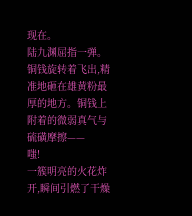现在。
陆九渊屈指一弹。铜钱旋转着飞出,精准地砸在雄黄粉最厚的地方。铜钱上附着的微弱真气与硫磺摩擦——
嗤!
一簇明亮的火花炸开,瞬间引燃了干燥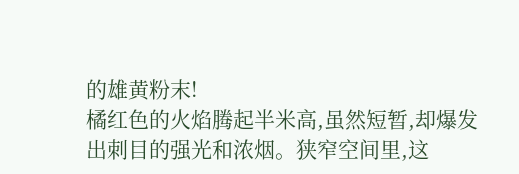的雄黄粉末!
橘红色的火焰腾起半米高,虽然短暂,却爆发出刺目的强光和浓烟。狭窄空间里,这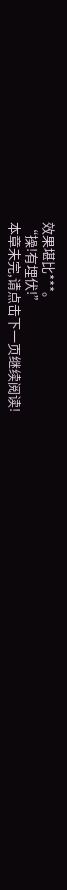效果堪比***。
“操!有埋伏!”
本章未完,请点击下一页继续阅读!